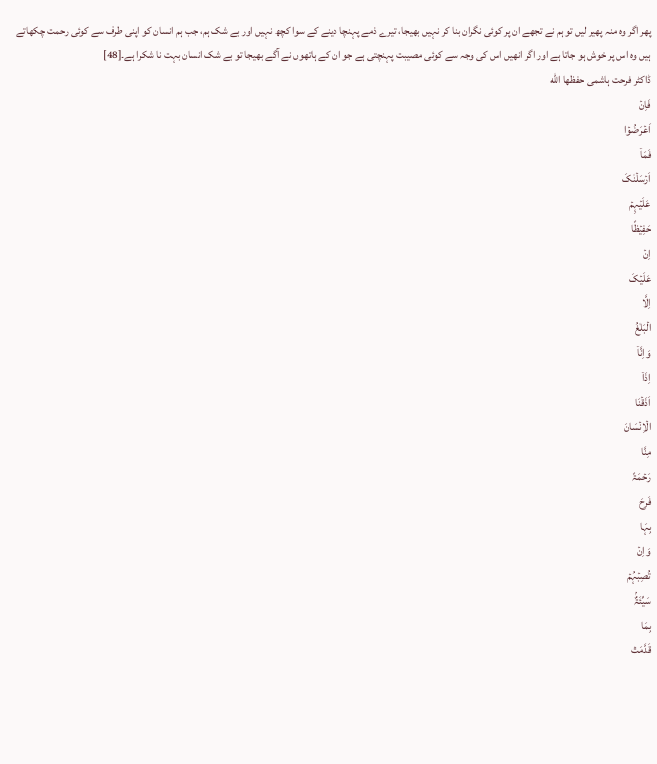پھر اگر وہ منہ پھیر لیں تو ہم نے تجھے ان پر کوئی نگران بنا کر نہیں بھیجا، تیرے ذمے پہنچا دینے کے سوا کچھ نہیں اور بے شک ہم، جب ہم انسان کو اپنی طرف سے کوئی رحمت چکھاتے ہیں وہ اس پر خوش ہو جاتا ہے اور اگر انھیں اس کی وجہ سے کوئی مصیبت پہنچتی ہے جو ان کے ہاتھوں نے آگے بھیجا تو بے شک انسان بہت نا شکرا ہے۔[48]
ڈاکٹر فرحت ہاشمی حفظها الله
فَاِنۡ
اَعۡرَضُوۡا
فَمَاۤ
اَرۡسَلۡنٰکَ
عَلَیۡہِمۡ
حَفِیۡظًا
اِنۡ
عَلَیۡکَ
اِلَّا
الۡبَلٰغُ
وَاِنَّاۤ
اِذَاۤ
اَذَقۡنَا
الۡاِنۡسَانَ
مِنَّا
رَحۡمَۃً
فَرِحَ
بِہَا
وَاِنۡ
تُصِبۡہُمۡ
سَیِّئَۃٌۢ
بِمَا
قَدَّمَتۡ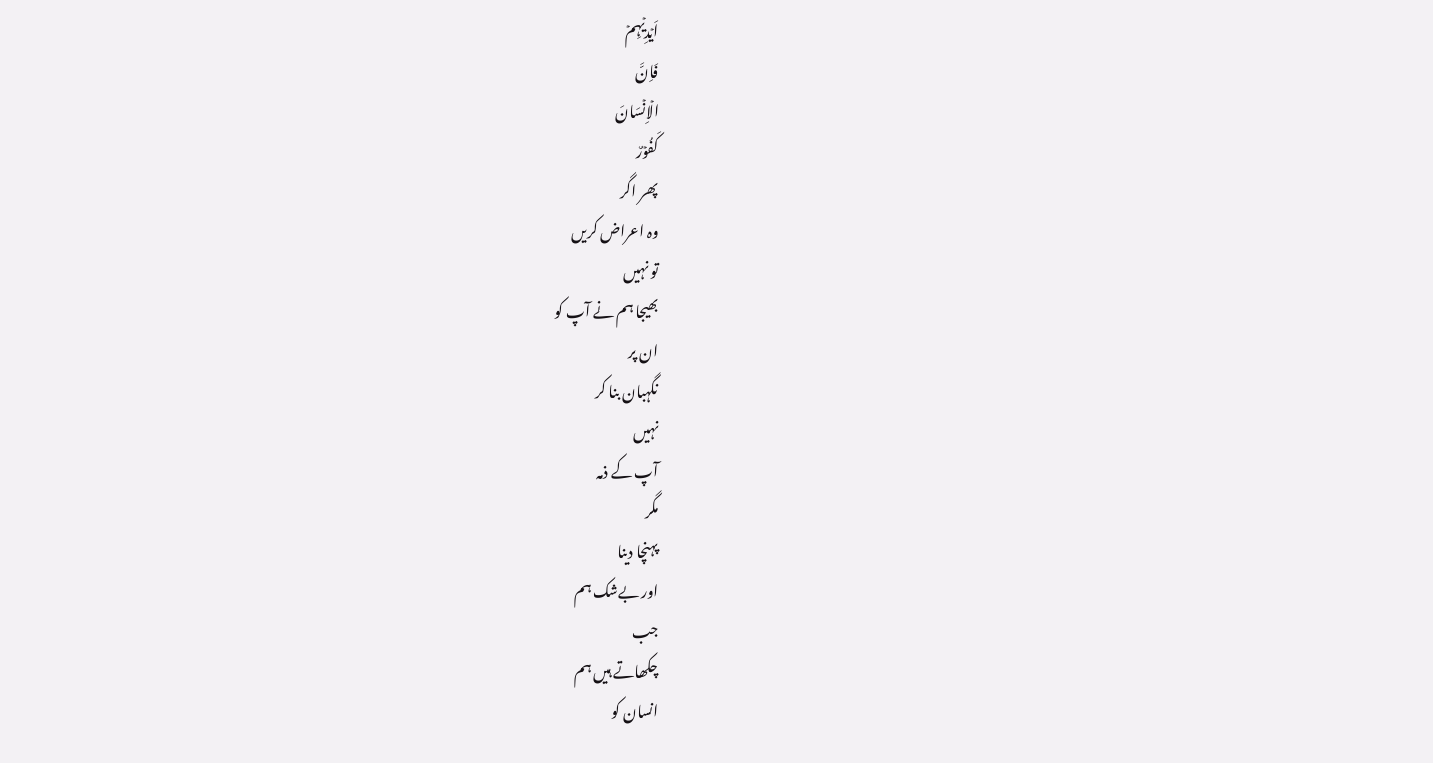اَیۡدِیۡہِمۡ
فَاِنَّ
الۡاِنۡسَانَ
کَفُوۡرٌ
پھر اگر
وہ اعراض کریں
تو نہیں
بھیجا ہم نے آپ کو
ان پر
نگہبان بنا کر
نہیں
آپ کے ذمہ
مگر
پہنچا دینا
اور بےشک ہم
جب
چکھاتے ہیں ہم
انسان کو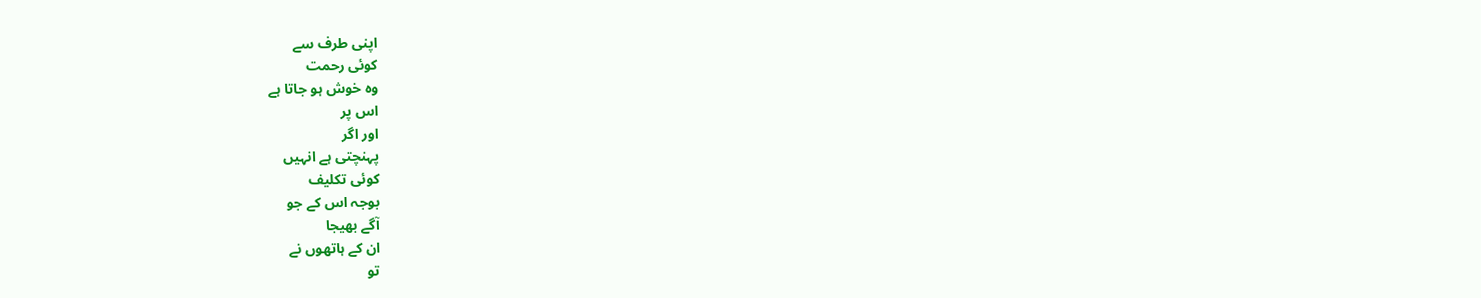اپنی طرف سے
کوئی رحمت
وہ خوش ہو جاتا ہے
اس پر
اور اگر
پہنچتی ہے انہیں
کوئی تکلیف
بوجہ اس کے جو
آگے بھیجا
ان کے ہاتھوں نے
تو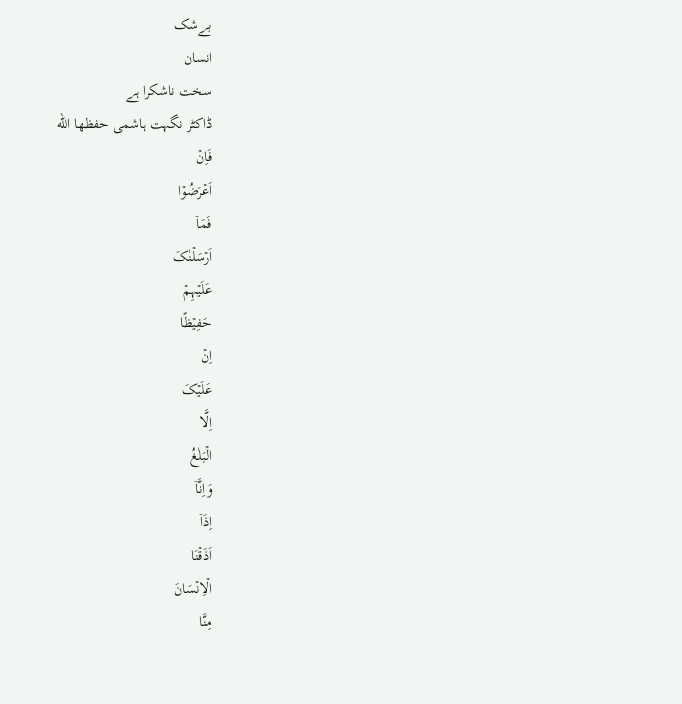بےشک
انسان
سخت ناشکرا ہے
ڈاکٹر نگہت ہاشمی حفظها الله
فَاِنۡ
اَعۡرَضُوۡا
فَمَاۤ
اَرۡسَلۡنٰکَ
عَلَیۡہِمۡ
حَفِیۡظًا
اِنۡ
عَلَیۡکَ
اِلَّا
الۡبَلٰغُ
وَاِنَّاۤ
اِذَاۤ
اَذَقۡنَا
الۡاِنۡسَانَ
مِنَّا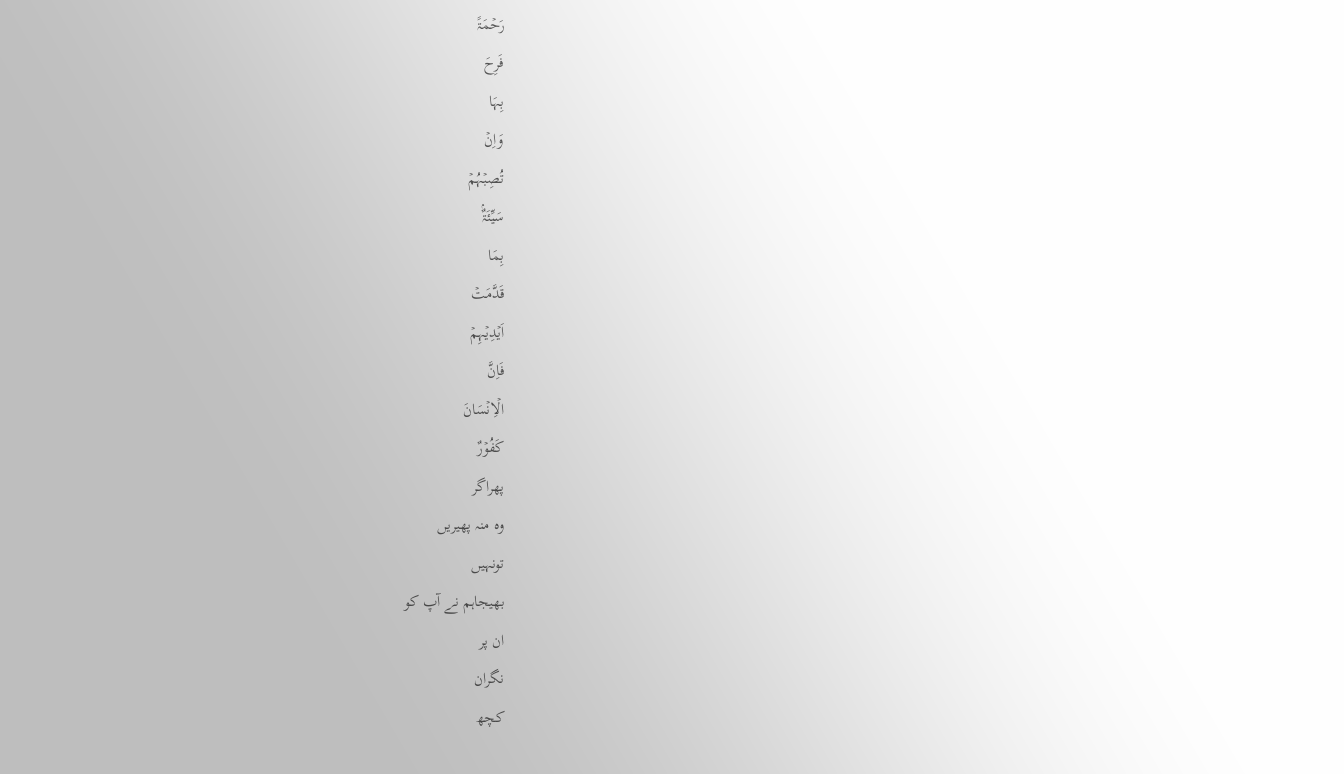رَحۡمَۃً
فَرِحَ
بِہَا
وَاِنۡ
تُصِبۡہُمۡ
سَیِّئَۃٌۢ
بِمَا
قَدَّمَتۡ
اَیۡدِیۡہِمۡ
فَاِنَّ
الۡاِنۡسَانَ
کَفُوۡرٌ
پھراگر
وہ منہ پھیریں
تونہیں
بھیجاہم نے آپ کو
ان پر
نگران
کچھ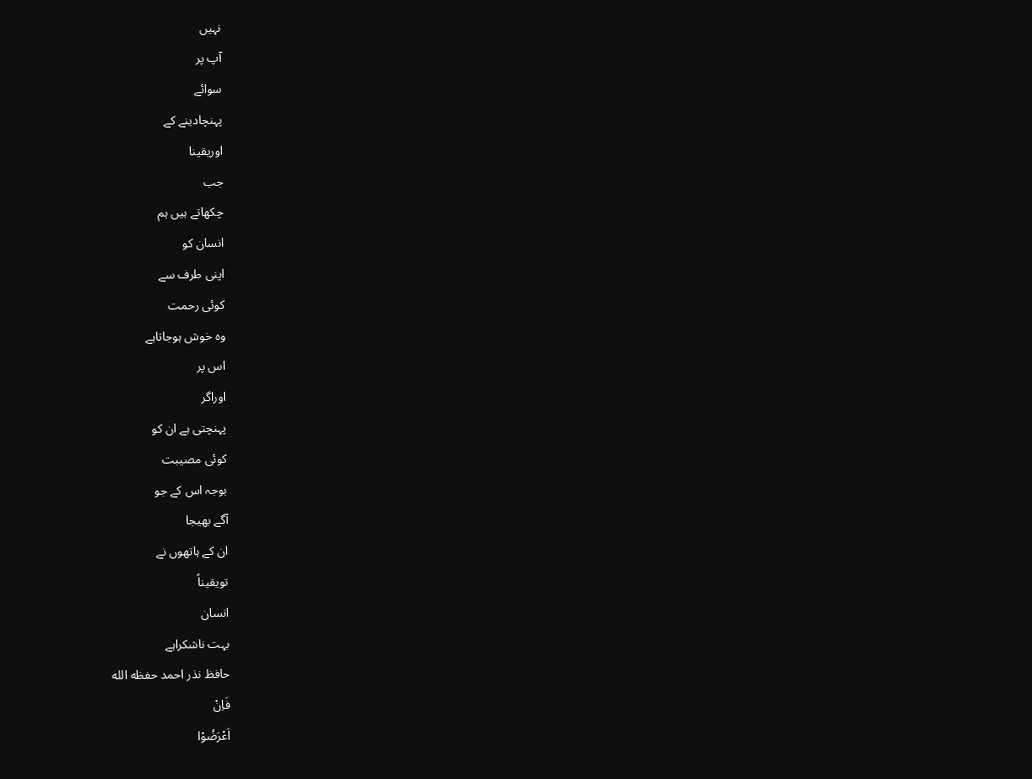نہیں
آپ پر
سوائے
پہنچادینے کے
اوریقینا
جب
چکھاتے ہیں ہم
انسان کو
اپنی طرف سے
کوئی رحمت
وہ خوش ہوجاتاہے
اس پر
اوراگر
پہنچتی ہے ان کو
کوئی مصیبت
بوجہ اس کے جو
آگے بھیجا
ان کے ہاتھوں نے
تویقیناً
انسان
بہت ناشکراہے
حافظ نذر احمد حفظه الله
فَاِنْ
اَعْرَضُوْا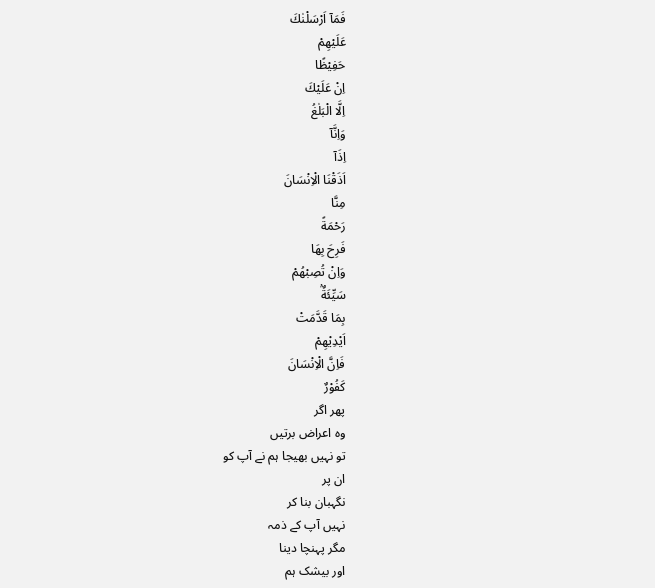فَمَآ اَرْسَلْنٰكَ
عَلَيْهِمْ
حَفِيْظًا
اِنْ عَلَيْكَ
اِلَّا الْبَلٰغُ
وَاِنَّآ
اِذَآ
اَذَقْنَا الْاِنْسَانَ
مِنَّا
رَحْمَةً
فَرِحَ بِهَا
وَاِنْ تُصِبْهُمْ
سَيِّئَةٌۢ
بِمَا قَدَّمَتْ
اَيْدِيْهِمْ
فَاِنَّ الْاِنْسَانَ
كَفُوْرٌ
پھر اگر
وہ اعراض برتیں
تو نہیں بھیجا ہم نے آپ کو
ان پر
نگہبان بنا کر
نہیں آپ کے ذمہ
مگر پہنچا دینا
اور بیشک ہم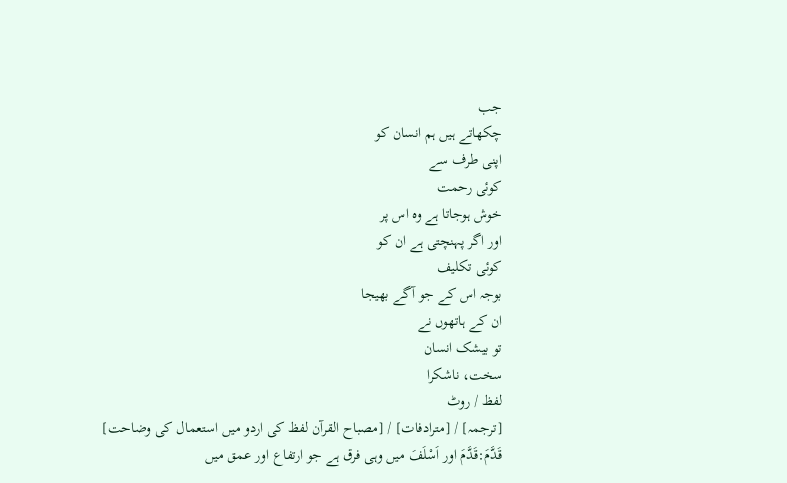جب
چکھاتے ہیں ہم انسان کو
اپنی طرف سے
کوئی رحمت
خوش ہوجاتا ہے وہ اس پر
اور اگر پہنچتی ہے ان کو
کوئی تکلیف
بوجہ اس کے جو آگے بھیجا
ان کے ہاتھوں نے
تو بیشک انسان
سخت، ناشکرا
لفظ / روٹ
[ترجمہ] / [مترادفات] / [مصباح القرآن لفظ کی اردو میں استعمال کی وضاحت]
قَدَّمَ:قَدَّمَ اور اَسْلَفَ میں وہی فرق ہے جو ارتفاع اور عمق میں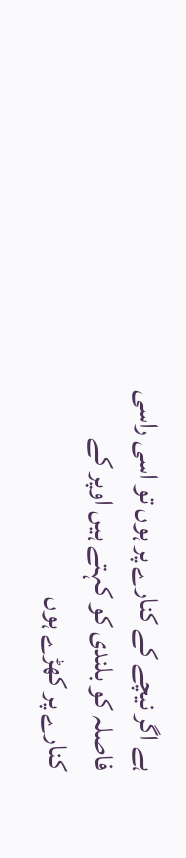ہے اگر نیچے کے کنارے پر ہوں تو اسی راسی فاصلہ کو بلندی کو کہتے ہیں اوپر کے کنارے پر کھڑے ہوں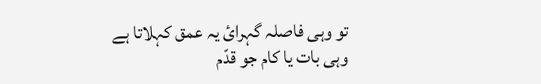تو وہی فاصلہ گہرائ یہ عمق کہلاتا ہے وہی بات یا کام جو قدّم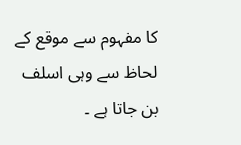کا مفہوم سے موقع کے لحاظ سے وہی اسلف بن جاتا ہے ۔